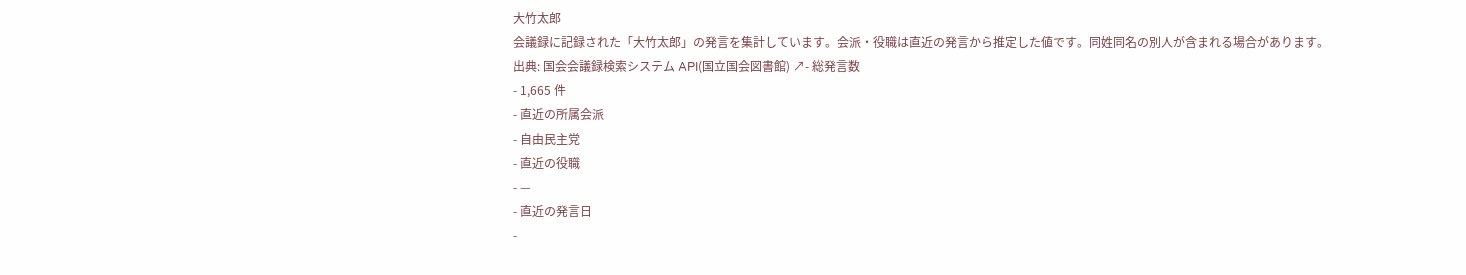大竹太郎
会議録に記録された「大竹太郎」の発言を集計しています。会派・役職は直近の発言から推定した値です。同姓同名の別人が含まれる場合があります。
出典: 国会会議録検索システム API(国立国会図書館) ↗- 総発言数
- 1,665 件
- 直近の所属会派
- 自由民主党
- 直近の役職
- —
- 直近の発言日
-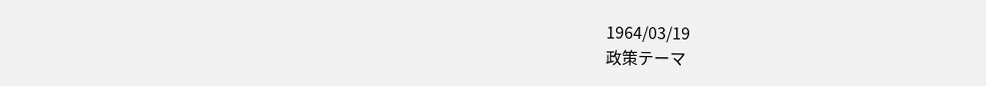1964/03/19
政策テーマ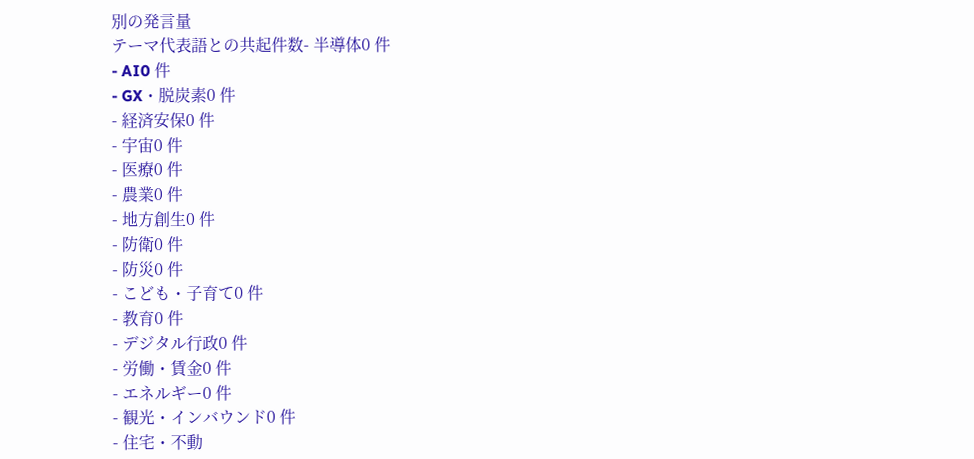別の発言量
テーマ代表語との共起件数- 半導体0 件
- AI0 件
- GX・脱炭素0 件
- 経済安保0 件
- 宇宙0 件
- 医療0 件
- 農業0 件
- 地方創生0 件
- 防衛0 件
- 防災0 件
- こども・子育て0 件
- 教育0 件
- デジタル行政0 件
- 労働・賃金0 件
- エネルギー0 件
- 観光・インバウンド0 件
- 住宅・不動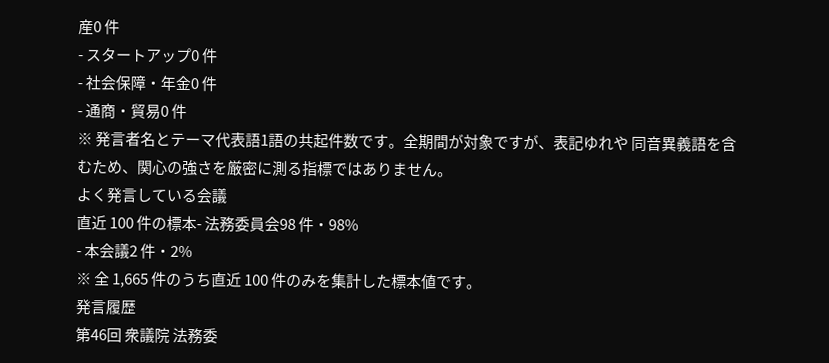産0 件
- スタートアップ0 件
- 社会保障・年金0 件
- 通商・貿易0 件
※ 発言者名とテーマ代表語1語の共起件数です。全期間が対象ですが、表記ゆれや 同音異義語を含むため、関心の強さを厳密に測る指標ではありません。
よく発言している会議
直近 100 件の標本- 法務委員会98 件・98%
- 本会議2 件・2%
※ 全 1,665 件のうち直近 100 件のみを集計した標本値です。
発言履歴
第46回 衆議院 法務委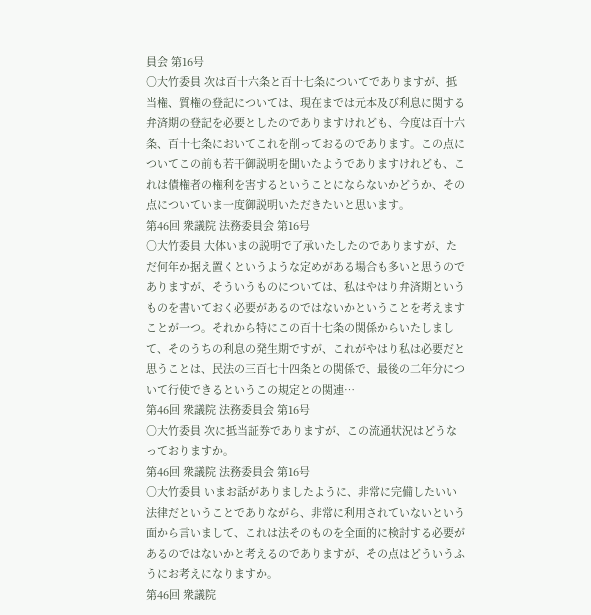員会 第16号
○大竹委員 次は百十六条と百十七条についてでありますが、抵当権、質権の登記については、現在までは元本及び利息に関する弁済期の登記を必要としたのでありますけれども、今度は百十六条、百十七条においてこれを削っておるのであります。この点についてこの前も若干御説明を聞いたようでありますけれども、これは債権者の権利を害するということにならないかどうか、その点についていま一度御説明いただきたいと思います。
第46回 衆議院 法務委員会 第16号
○大竹委員 大体いまの説明で了承いたしたのでありますが、ただ何年か据え置くというような定めがある場合も多いと思うのでありますが、そういうものについては、私はやはり弁済期というものを書いておく必要があるのではないかということを考えますことが一つ。それから特にこの百十七条の関係からいたしまして、そのうちの利息の発生期ですが、これがやはり私は必要だと思うことは、民法の三百七十四条との関係で、最後の二年分について行使できるというこの規定との関連…
第46回 衆議院 法務委員会 第16号
○大竹委員 次に抵当証券でありますが、この流通状況はどうなっておりますか。
第46回 衆議院 法務委員会 第16号
○大竹委員 いまお話がありましたように、非常に完備したいい法律だということでありながら、非常に利用されていないという面から言いまして、これは法そのものを全面的に検討する必要があるのではないかと考えるのでありますが、その点はどういうふうにお考えになりますか。
第46回 衆議院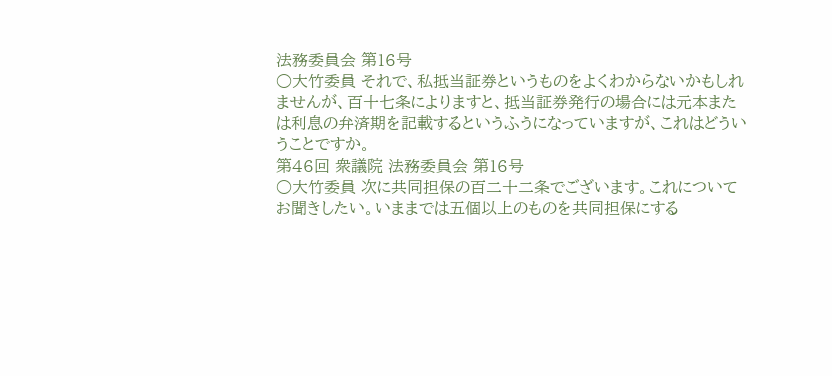法務委員会 第16号
○大竹委員 それで、私抵当証券というものをよくわからないかもしれませんが、百十七条によりますと、抵当証券発行の場合には元本または利息の弁済期を記載するというふうになっていますが、これはどういうことですか。
第46回 衆議院 法務委員会 第16号
○大竹委員 次に共同担保の百二十二条でございます。これについてお聞きしたい。いままでは五個以上のものを共同担保にする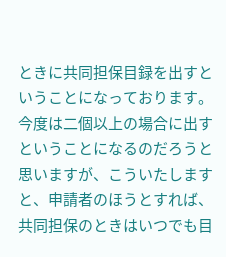ときに共同担保目録を出すということになっております。今度は二個以上の場合に出すということになるのだろうと思いますが、こういたしますと、申請者のほうとすれば、共同担保のときはいつでも目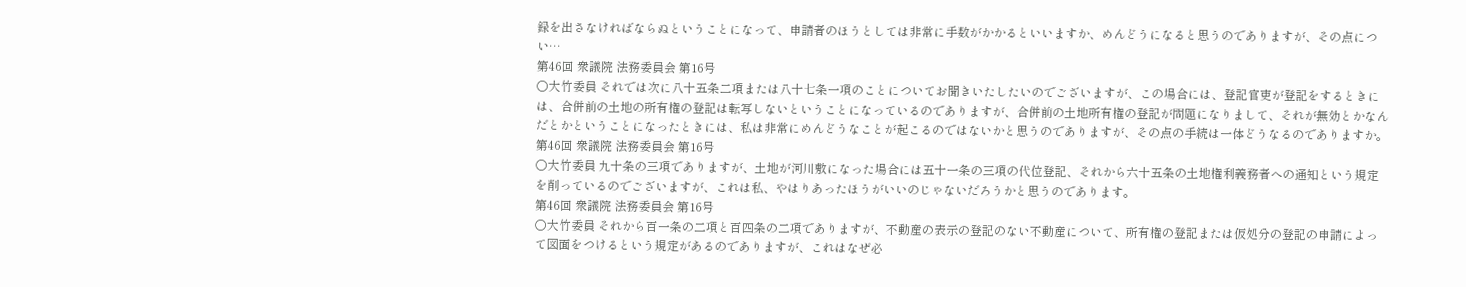録を出さなければならぬということになって、申請者のほうとしては非常に手数がかかるといいますか、めんどうになると思うのでありますが、その点につい…
第46回 衆議院 法務委員会 第16号
○大竹委員 それでは次に八十五条二項または八十七条一項のことについてお聞きいたしたいのでございますが、この場合には、登記官吏が登記をするときには、合併前の土地の所有権の登記は転写しないということになっているのでありますが、合併前の土地所有権の登記が問題になりまして、それが無効とかなんだとかということになったときには、私は非常にめんどうなことが起こるのではないかと思うのでありますが、その点の手続は一体どうなるのでありますか。
第46回 衆議院 法務委員会 第16号
○大竹委員 九十条の三項でありますが、土地が河川敷になった場合には五十一条の三項の代位登記、それから六十五条の土地権利義務者への通知という規定を削っているのでございますが、これは私、やはりあったほうがいいのじゃないだろうかと思うのであります。
第46回 衆議院 法務委員会 第16号
○大竹委員 それから百一条の二項と百四条の二項でありますが、不動産の表示の登記のない不動産について、所有権の登記または仮処分の登記の申請によって図面をつけるという規定があるのでありますが、これはなぜ必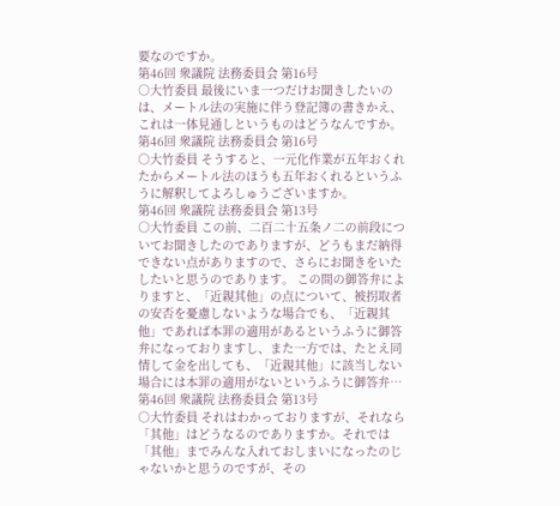要なのですか。
第46回 衆議院 法務委員会 第16号
○大竹委員 最後にいま一つだけお聞きしたいのは、メートル法の実施に伴う登記簿の書きかえ、これは一体見通しというものはどうなんですか。
第46回 衆議院 法務委員会 第16号
○大竹委員 そうすると、一元化作業が五年おくれたからメートル法のほうも五年おくれるというふうに解釈してよろしゅうございますか。
第46回 衆議院 法務委員会 第13号
○大竹委員 この前、二百二十五条ノ二の前段についてお聞きしたのでありますが、どうもまだ納得できない点がありますので、さらにお聞きをいたしたいと思うのであります。 この間の御答弁によりますと、「近親其他」の点について、被拐取者の安否を憂慮しないような場合でも、「近親其他」であれば本罪の適用があるというふうに御答弁になっておりますし、また一方では、たとえ同情して金を出しても、「近親其他」に該当しない場合には本罪の適用がないというふうに御答弁…
第46回 衆議院 法務委員会 第13号
○大竹委員 それはわかっておりますが、それなら「其他」はどうなるのでありますか。それでは「其他」までみんな入れておしまいになったのじゃないかと思うのですが、その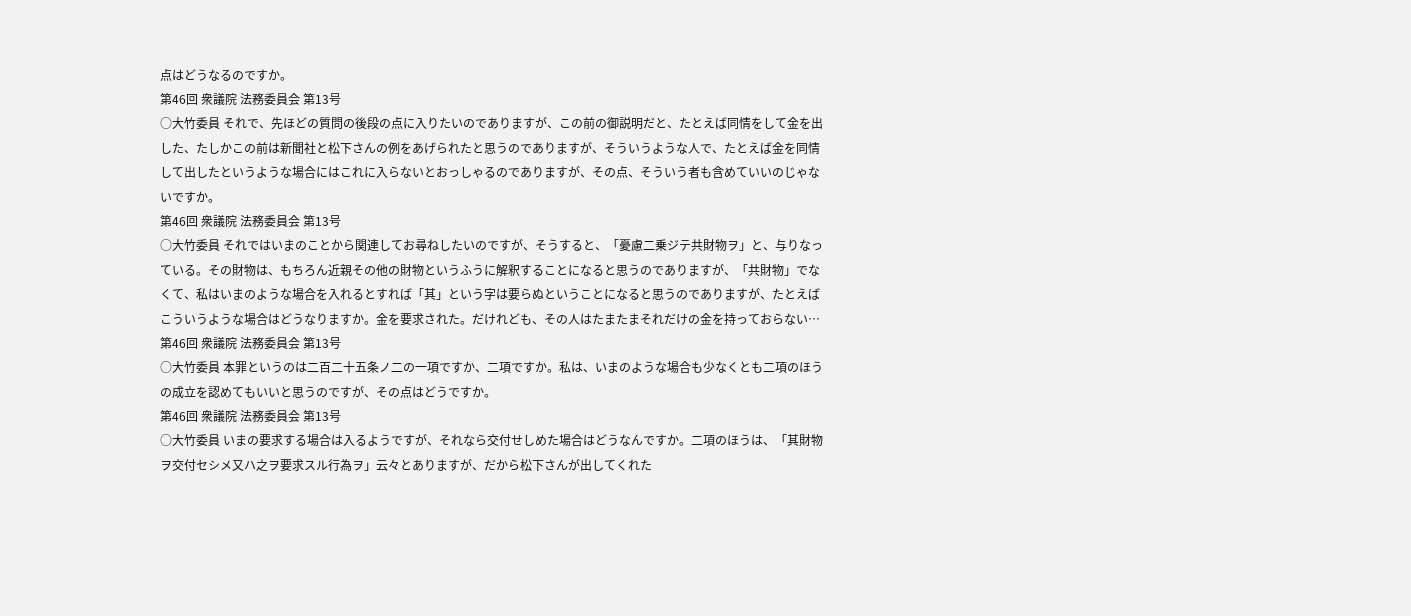点はどうなるのですか。
第46回 衆議院 法務委員会 第13号
○大竹委員 それで、先ほどの質問の後段の点に入りたいのでありますが、この前の御説明だと、たとえば同情をして金を出した、たしかこの前は新聞社と松下さんの例をあげられたと思うのでありますが、そういうような人で、たとえば金を同情して出したというような場合にはこれに入らないとおっしゃるのでありますが、その点、そういう者も含めていいのじゃないですか。
第46回 衆議院 法務委員会 第13号
○大竹委員 それではいまのことから関連してお尋ねしたいのですが、そうすると、「憂慮二乗ジテ共財物ヲ」と、与りなっている。その財物は、もちろん近親その他の財物というふうに解釈することになると思うのでありますが、「共財物」でなくて、私はいまのような場合を入れるとすれば「其」という字は要らぬということになると思うのでありますが、たとえばこういうような場合はどうなりますか。金を要求された。だけれども、その人はたまたまそれだけの金を持っておらない…
第46回 衆議院 法務委員会 第13号
○大竹委員 本罪というのは二百二十五条ノ二の一項ですか、二項ですか。私は、いまのような場合も少なくとも二項のほうの成立を認めてもいいと思うのですが、その点はどうですか。
第46回 衆議院 法務委員会 第13号
○大竹委員 いまの要求する場合は入るようですが、それなら交付せしめた場合はどうなんですか。二項のほうは、「其財物ヲ交付セシメ又ハ之ヲ要求スル行為ヲ」云々とありますが、だから松下さんが出してくれた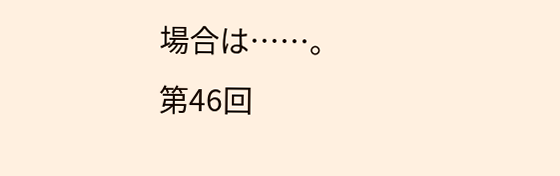場合は……。
第46回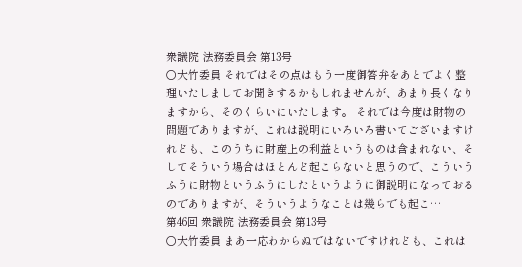衆議院 法務委員会 第13号
○大竹委員 それではその点はもう一度御答弁をあとでよく整理いたしましてお聞きするかもしれませんが、あまり長くなりますから、そのくらいにいたします。 それでは今度は財物の問題でありますが、これは説明にいろいろ書いてございますけれども、このうちに財産上の利益というものは含まれない、そしてそういう場合はほとんど起こらないと思うので、こういうふうに財物というふうにしたというように御説明になっておるのでありますが、そういうようなことは幾らでも起こ…
第46回 衆議院 法務委員会 第13号
○大竹委員 まあ一応わからぬではないですけれども、これは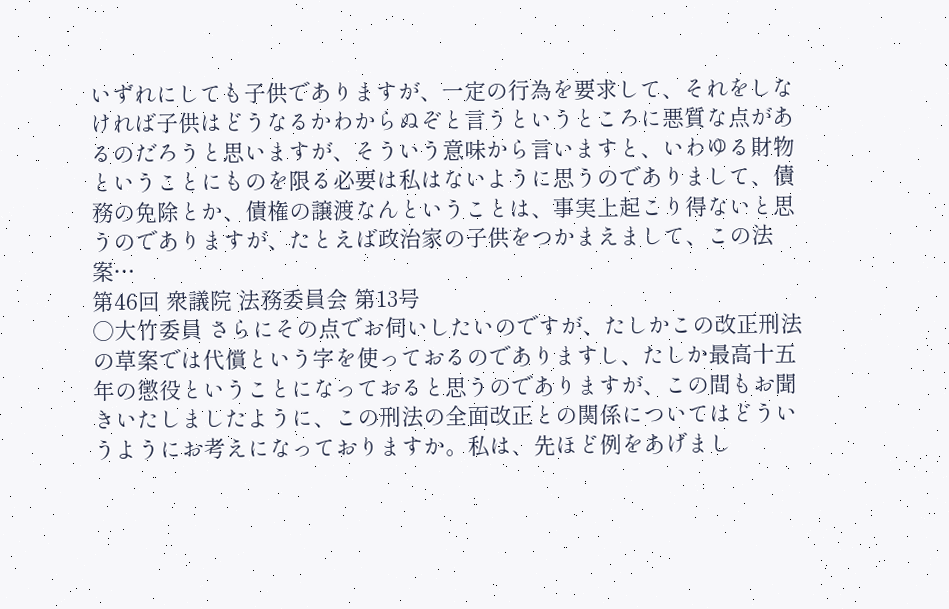いずれにしても子供でありますが、一定の行為を要求して、それをしなければ子供はどうなるかわからぬぞと言うというところに悪質な点があるのだろうと思いますが、そういう意味から言いますと、いわゆる財物ということにものを限る必要は私はないように思うのでありまして、債務の免除とか、債権の譲渡なんということは、事実上起こり得ないと思うのでありますが、たとえば政治家の子供をつかまえまして、この法案…
第46回 衆議院 法務委員会 第13号
○大竹委員 さらにその点でお伺いしたいのですが、たしかこの改正刑法の草案では代償という字を使っておるのでありますし、たしか最高十五年の懲役ということになっておると思うのでありますが、この間もお聞きいたしましたように、この刑法の全面改正との関係についてはどういうようにお考えになっておりますか。私は、先ほど例をあげまし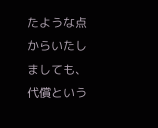たような点からいたしましても、代償という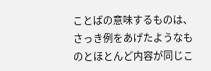ことばの意味するものは、さっき例をあげたようなものとほとんど内容が同じこ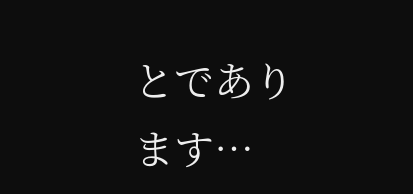とであります…